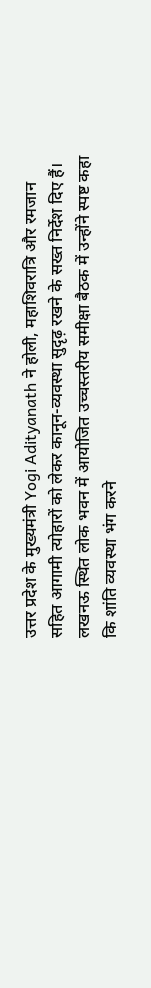उत्तर प्रदेश के मुख्यमंत्री Yogi Adityanath ने होली, महाशिवरात्रि और रमजान सहित आगामी त्योहारों को लेकर कानून-व्यवस्था सुदृढ़ रखने के सख्त निर्देश दिए हैं। लखनऊ स्थित लोक भवन में आयोजित उच्चस्तरीय समीक्षा बैठक में उन्होंने स्पष्ट कहा कि शांति व्यवस्था भंग करने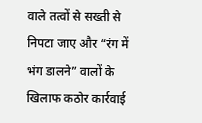वाले तत्वों से सख्ती से निपटा जाए और “रंग में भंग डालने” वालों के खिलाफ कठोर कार्रवाई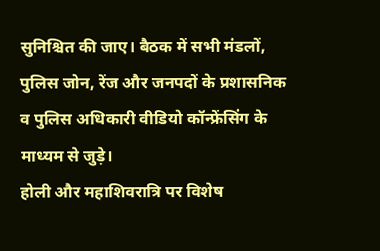सुनिश्चित की जाए। बैठक में सभी मंडलों, पुलिस जोन, रेंज और जनपदों के प्रशासनिक व पुलिस अधिकारी वीडियो कॉन्फ्रेंसिंग के माध्यम से जुड़े।
होली और महाशिवरात्रि पर विशेष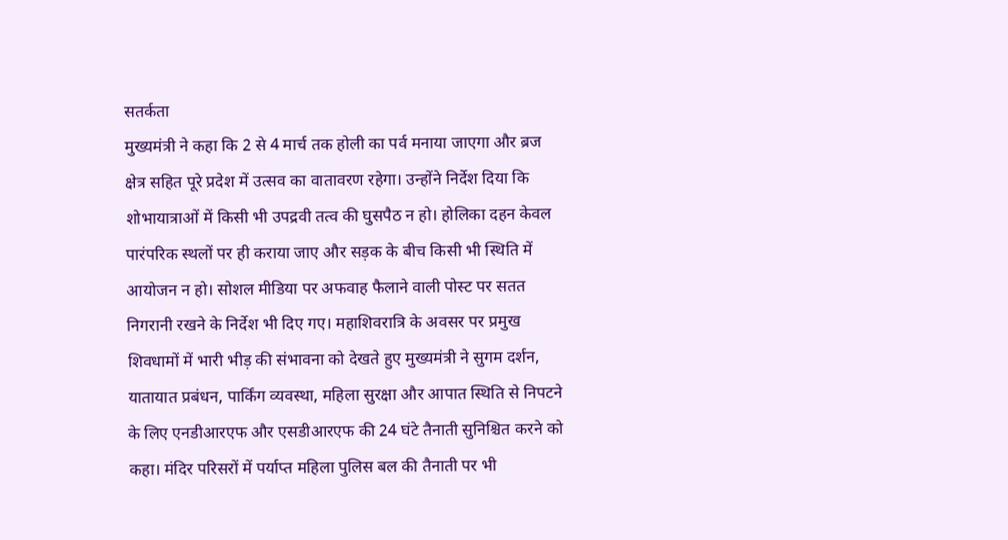सतर्कता
मुख्यमंत्री ने कहा कि 2 से 4 मार्च तक होली का पर्व मनाया जाएगा और ब्रज क्षेत्र सहित पूरे प्रदेश में उत्सव का वातावरण रहेगा। उन्होंने निर्देश दिया कि शोभायात्राओं में किसी भी उपद्रवी तत्व की घुसपैठ न हो। होलिका दहन केवल पारंपरिक स्थलों पर ही कराया जाए और सड़क के बीच किसी भी स्थिति में आयोजन न हो। सोशल मीडिया पर अफवाह फैलाने वाली पोस्ट पर सतत निगरानी रखने के निर्देश भी दिए गए। महाशिवरात्रि के अवसर पर प्रमुख शिवधामों में भारी भीड़ की संभावना को देखते हुए मुख्यमंत्री ने सुगम दर्शन, यातायात प्रबंधन, पार्किंग व्यवस्था, महिला सुरक्षा और आपात स्थिति से निपटने के लिए एनडीआरएफ और एसडीआरएफ की 24 घंटे तैनाती सुनिश्चित करने को कहा। मंदिर परिसरों में पर्याप्त महिला पुलिस बल की तैनाती पर भी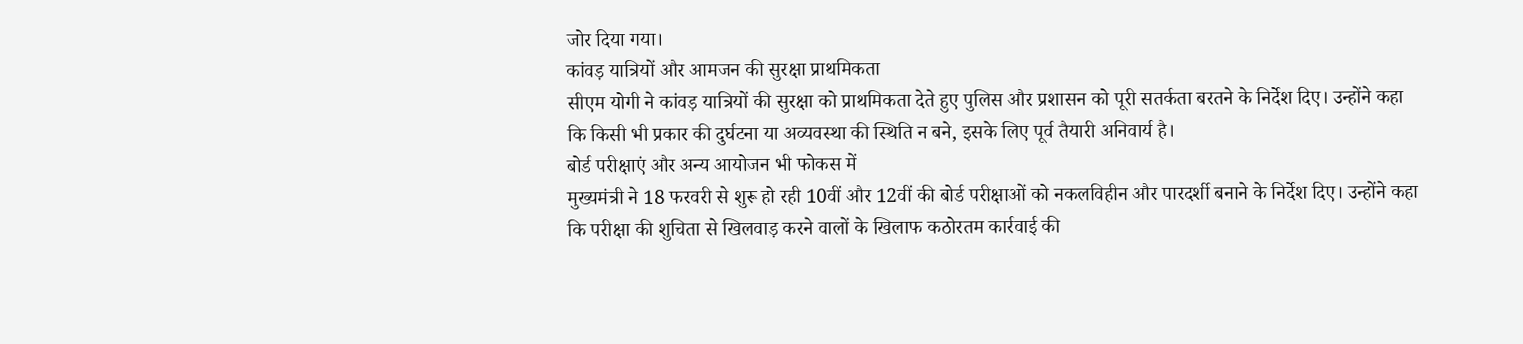जोर दिया गया।
कांवड़ यात्रियों और आमजन की सुरक्षा प्राथमिकता
सीएम योगी ने कांवड़ यात्रियों की सुरक्षा को प्राथमिकता देते हुए पुलिस और प्रशासन को पूरी सतर्कता बरतने के निर्देश दिए। उन्होंने कहा कि किसी भी प्रकार की दुर्घटना या अव्यवस्था की स्थिति न बने, इसके लिए पूर्व तैयारी अनिवार्य है।
बोर्ड परीक्षाएं और अन्य आयोजन भी फोकस में
मुख्यमंत्री ने 18 फरवरी से शुरू हो रही 10वीं और 12वीं की बोर्ड परीक्षाओं को नकलविहीन और पारदर्शी बनाने के निर्देश दिए। उन्होंने कहा कि परीक्षा की शुचिता से खिलवाड़ करने वालों के खिलाफ कठोरतम कार्रवाई की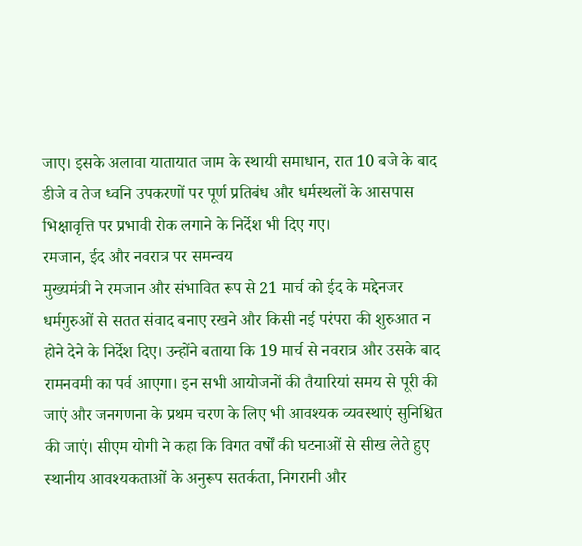जाए। इसके अलावा यातायात जाम के स्थायी समाधान, रात 10 बजे के बाद डीजे व तेज ध्वनि उपकरणों पर पूर्ण प्रतिबंध और धर्मस्थलों के आसपास भिक्षावृत्ति पर प्रभावी रोक लगाने के निर्देश भी दिए गए।
रमजान, ईद और नवरात्र पर समन्वय
मुख्यमंत्री ने रमजान और संभावित रूप से 21 मार्च को ईद के मद्देनजर धर्मगुरुओं से सतत संवाद बनाए रखने और किसी नई परंपरा की शुरुआत न होने देने के निर्देश दिए। उन्होंने बताया कि 19 मार्च से नवरात्र और उसके बाद रामनवमी का पर्व आएगा। इन सभी आयोजनों की तैयारियां समय से पूरी की जाएं और जनगणना के प्रथम चरण के लिए भी आवश्यक व्यवस्थाएं सुनिश्चित की जाएं। सीएम योगी ने कहा कि विगत वर्षों की घटनाओं से सीख लेते हुए स्थानीय आवश्यकताओं के अनुरूप सतर्कता, निगरानी और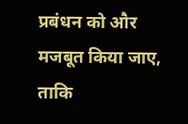प्रबंधन को और मजबूत किया जाए, ताकि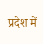प्रदेश में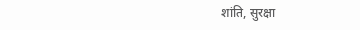शांति, सुरक्षा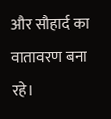और सौहार्द का वातावरण बना रहे।